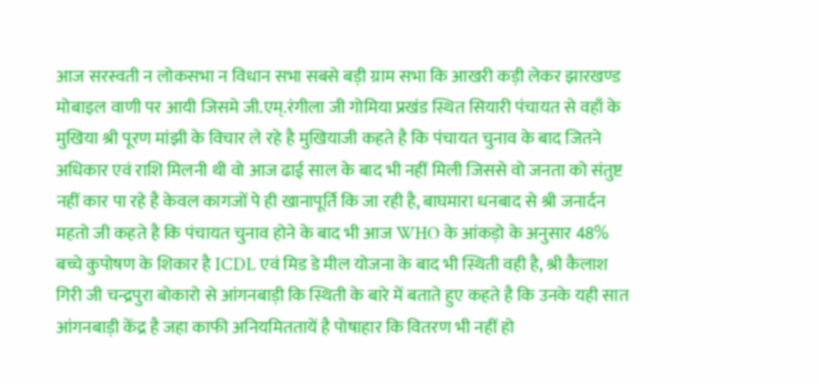आज सरस्वती न लोकसभा न विधान सभा सबसे बड़ी ग्राम सभा कि आखरी कड़ी लेकर झारखण्ड मोबाइल वाणी पर आयी जिसमे जी.एम्.रंगीला जी गोमिया प्रखंड स्थित सियारी पंचायत से वहाँ के मुखिया श्री पूरण मांझी के विचार ले रहे है मुखियाजी कहते है कि पंचायत चुनाव के बाद जितने अधिकार एवं राशि मिलनी थी वो आज ढाई साल के बाद भी नहीं मिली जिससे वो जनता को संतुष्ट नहीं कार पा रहे है केवल कागजों पे ही खानापूर्ति कि जा रही है, बाघमारा धनबाद से श्री जनार्दन महतो जी कहते है कि पंचायत चुनाव होने के बाद भी आज WHO के आंकड़ो के अनुसार 48% बच्चे कुपोषण के शिकार है ICDL एवं मिड डे मील योजना के बाद भी स्थिती वही है, श्री कैलाश गिरी जी चन्द्रपुरा बोकारो से आंगनबाड़ी कि स्थिती के बारे में बताते हुए कहते है कि उनके यही सात आंगनबाड़ी केंद्र है जहा काफी अनियमिततायें है पोषाहार कि वितरण भी नहीं हो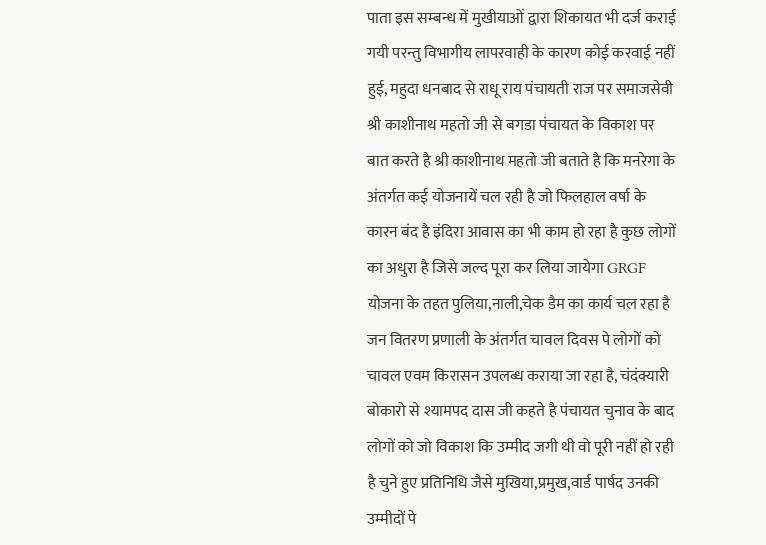पाता इस सम्बन्ध में मुखीयाओं द्वारा शिकायत भी दर्ज कराई गयी परन्तु विभागीय लापरवाही के कारण कोई करवाई नहीं हुई, महुदा धनबाद से राधू राय पंचायती राज पर समाजसेवी श्री काशीनाथ महतो जी से बगडा पंचायत के विकाश पर बात करते है श्री काशीनाथ महतो जी बताते है कि मनरेगा के अंतर्गत कई योजनायें चल रही है जो फिलहाल वर्षा के कारन बंद है इंदिरा आवास का भी काम हो रहा है कुछ लोगों का अधुरा है जिसे जल्द पूरा कर लिया जायेगा GRGF योजना के तहत पुलिया,नाली,चेक डैम का कार्य चल रहा है जन वितरण प्रणाली के अंतर्गत चावल दिवस पे लोगों को चावल एवम किरासन उपलब्ध कराया जा रहा है, चंदंक्यारी बोकारो से श्यामपद दास जी कहते है पंचायत चुनाव के बाद लोगों को जो विकाश कि उम्मीद जगी थी वो पूरी नहीं हो रही है चुने हुए प्रतिनिधि जैसे मुखिया,प्रमुख,वार्ड पार्षद उनकी उम्मीदों पे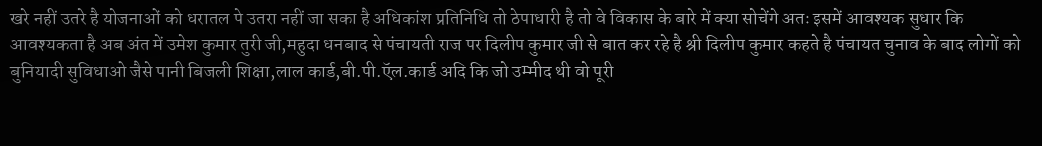खरे नहीं उतरे है योजनाओं को धरातल पे उतरा नहीं जा सका है अधिकांश प्रतिनिधि तो ठेपाधारी है तो वे विकास के बारे में क्या सोचेंगे अतः इसमें आवश्यक सुधार कि आवश्यकता है अब अंत में उमेश कुमार तुरी जी,महुदा धनबाद से पंचायती राज पर दिलीप कुमार जी से बात कर रहे है श्री दिलीप कुमार कहते है पंचायत चुनाव के बाद लोगों को बुनियादी सुविधाओ जैसे पानी बिजली शिक्षा,लाल कार्ड,बी.पी.ऍल.कार्ड अदि कि जो उम्मीद थी वो पूरी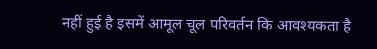नहीं हुई है इसमें आमूल चूल परिवर्तन कि आवश्यकता है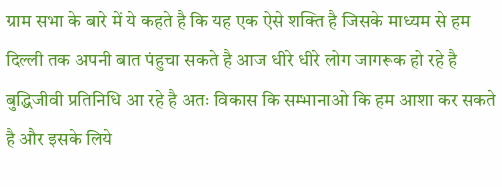ग्राम सभा के बारे में ये कहते है कि यह एक ऐसे शक्ति है जिसके माध्यम से हम दिल्ली तक अपनी बात पंहुचा सकते है आज धीरे धीरे लोग जागरूक हो रहे है बुद्धिजीवी प्रतिनिधि आ रहे है अतः विकास कि सम्भानाओ कि हम आशा कर सकते है और इसके लिये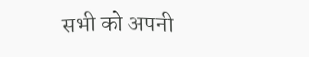सभी को अपनी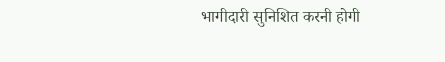भागीदारी सुनिशित करनी होगी